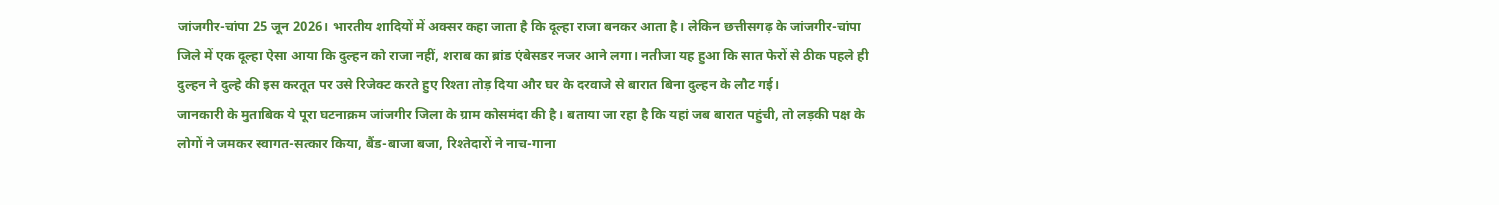जांजगीर-चांपा 25 जून 2026। भारतीय शादियों में अक्सर कहा जाता है कि दूल्हा राजा बनकर आता है। लेकिन छत्तीसगढ़ के जांजगीर-चांपा जिले में एक दूल्हा ऐसा आया कि दुल्हन को राजा नहीं, शराब का ब्रांड एंबेसडर नजर आने लगा। नतीजा यह हुआ कि सात फेरों से ठीक पहले ही दुल्हन ने दुल्हे की इस करतूत पर उसे रिजेक्ट करते हुए रिश्ता तोड़ दिया और घर के दरवाजे से बारात बिना दुल्हन के लौट गई।
जानकारी के मुताबिक ये पूरा घटनाक्रम जांजगीर जिला के ग्राम कोसमंदा की है। बताया जा रहा है कि यहां जब बारात पहुंची, तो लड़की पक्ष के लोगों ने जमकर स्वागत-सत्कार किया, बैंड-बाजा बजा, रिश्तेदारों ने नाच-गाना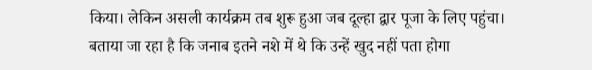किया। लेकिन असली कार्यक्रम तब शुरू हुआ जब दूल्हा द्वार पूजा के लिए पहुंचा। बताया जा रहा है कि जनाब इतने नशे में थे कि उन्हें खुद नहीं पता होगा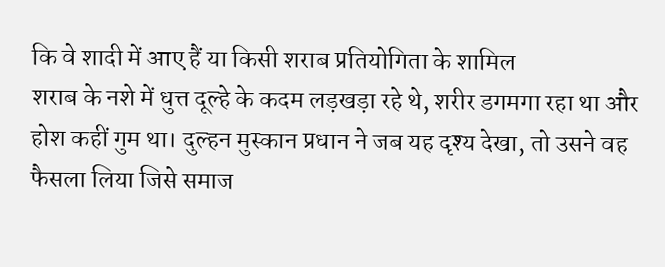कि वे शादी में आए हैं या किसी शराब प्रतियोगिता के शामिल
शराब के नशे में धुत्त दूल्हे के कदम लड़खड़ा रहे थे, शरीर डगमगा रहा था और होश कहीं गुम था। दुल्हन मुस्कान प्रधान ने जब यह दृश्य देखा, तो उसने वह फैसला लिया जिसे समाज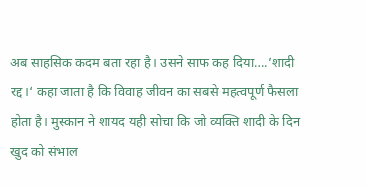अब साहसिक कदम बता रहा है। उसने साफ कह दिया….’शादी रद्द।‘ कहा जाता है कि विवाह जीवन का सबसे महत्वपूर्ण फैसला होता है। मुस्कान ने शायद यही सोचा कि जो व्यक्ति शादी के दिन खुद को संभाल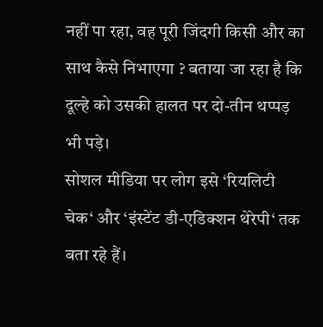नहीं पा रहा, वह पूरी जिंदगी किसी और का साथ कैसे निभाएगा ? बताया जा रहा है कि दूल्हे को उसकी हालत पर दो-तीन थप्पड़ भी पड़े।
सोशल मीडिया पर लोग इसे ‘रियलिटी चेक‘ और ‘इंस्टेंट डी-एडिक्शन थेरेपी‘ तक बता रहे हैं।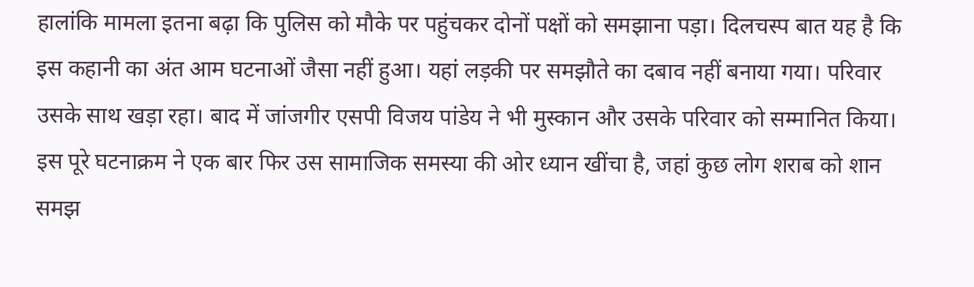हालांकि मामला इतना बढ़ा कि पुलिस को मौके पर पहुंचकर दोनों पक्षों को समझाना पड़ा। दिलचस्प बात यह है कि इस कहानी का अंत आम घटनाओं जैसा नहीं हुआ। यहां लड़की पर समझौते का दबाव नहीं बनाया गया। परिवार उसके साथ खड़ा रहा। बाद में जांजगीर एसपी विजय पांडेय ने भी मुस्कान और उसके परिवार को सम्मानित किया। इस पूरे घटनाक्रम ने एक बार फिर उस सामाजिक समस्या की ओर ध्यान खींचा है, जहां कुछ लोग शराब को शान समझ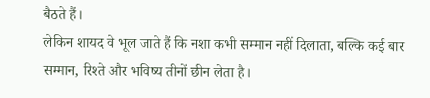बैठते हैं।
लेकिन शायद वे भूल जाते हैं कि नशा कभी सम्मान नहीं दिलाता, बल्कि कई बार सम्मान, रिश्ते और भविष्य तीनों छीन लेता है।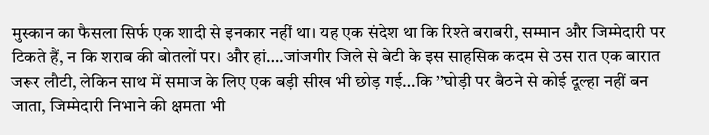मुस्कान का फैसला सिर्फ एक शादी से इनकार नहीं था। यह एक संदेश था कि रिश्ते बराबरी, सम्मान और जिम्मेदारी पर टिकते हैं, न कि शराब की बोतलों पर। और हां….जांजगीर जिले से बेटी के इस साहसिक कदम से उस रात एक बारात जरूर लौटी, लेकिन साथ में समाज के लिए एक बड़ी सीख भी छोड़ गई…कि ’’घोड़ी पर बैठने से कोई दूल्हा नहीं बन जाता, जिम्मेदारी निभाने की क्षमता भी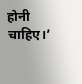होनी चाहिए।’